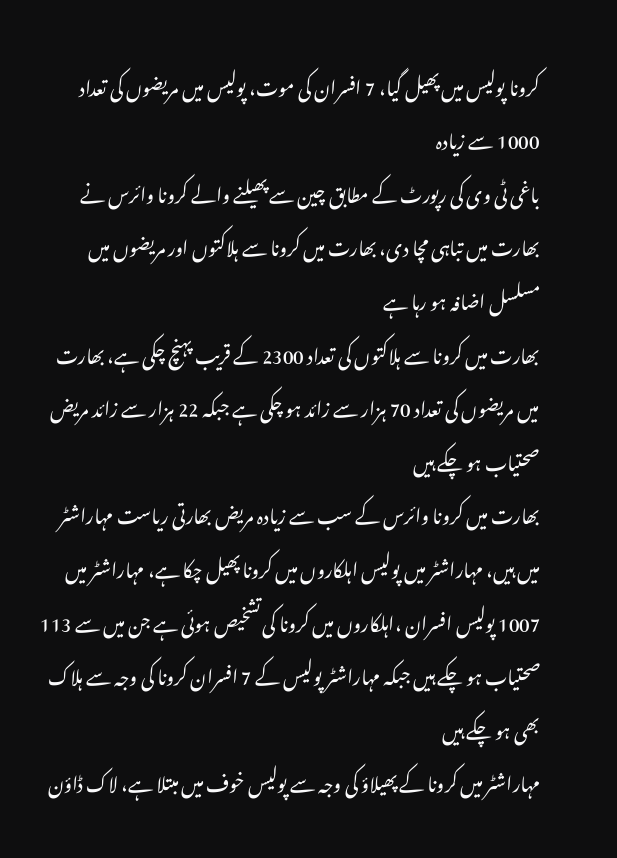کرونا پولیس میں پھیل گیا، 7 افسران کی موت، پولیس میں مریضوں کی تعداد 1000 سے زیادہ
باغی ٹی وی کی رپورٹ کے مطابق چین سے پھیلنے والے کرونا وائرس نے بھارت میں تباہی مچا دی، بھارت میں کرونا سے ہلاکتوں اور مریضوں میں مسلسل اضافہ ہو رہا ہے
بھارت میں کرونا سے ہلاکتوں کی تعداد 2300 کے قریب پہنچ چکی ہے، بھارت میں مریضوں کی تعداد 70 ہزار سے زائد ہو چکی ہے جبکہ 22 ہزار سے زائد مریض صحتیاب ہو چکے ہیں
بھارت میں کرونا وائرس کے سب سے زیادہ مریض بھارتی ریاست مہاراشٹر میں ہیں، مہاراشٹر میں پولیس اہلکاروں میں کرونا پھیل چکا ہے، مہاراشٹر میں 1007 پولیس افسران ،اہلکاروں میں کرونا کی تشخیص ہوئی ہے جن میں سے 113 صحتیاب ہو چکے ہیں جبکہ مہاراشٹر پولیس کے 7 افسران کرونا کی وجہ سے ہلاک بھی ہو چکے ہیں
مہاراشٹر میں کرونا کے پھیلاؤ کی وجہ سے پولیس خوف میں مبتلا ہے، لاک ڈاؤن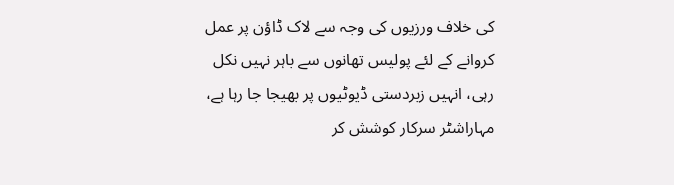کی خلاف ورزیوں کی وجہ سے لاک ڈاؤن پر عمل کروانے کے لئے پولیس تھانوں سے باہر نہیں نکل رہی، انہیں زبردستی ڈیوٹیوں پر بھیجا جا رہا ہے، مہاراشٹر سرکار کوشش کر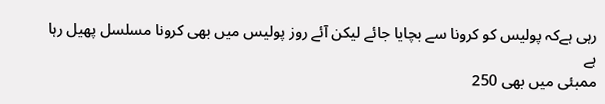رہی ہےکہ پولیس کو کرونا سے بچایا جائے لیکن آئے روز پولیس میں بھی کرونا مسلسل پھیل رہا ہے
ممبئی میں بھی 250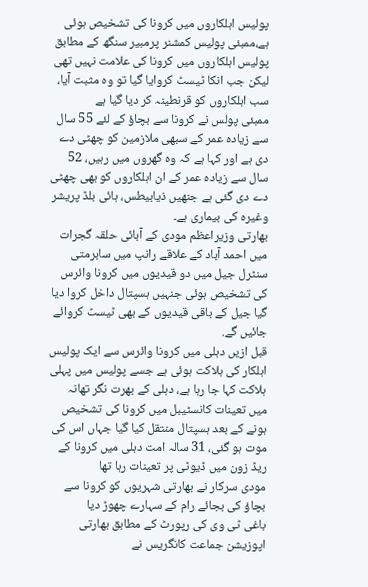پولیس اہلکاروں میں کرونا کی تشخیص ہوئی ہے،ممبئی پولیس کمشنر پرمبیر سنگھ کے مطابق پولیس اہلکاروں میں کرونا کی علامت نہیں تھی لیکن جب انکا ٹیسٹ کروایا گیا تو وہ مثبت آیا، سب اہلکاروں کو قرنطینہ کر دیا گیا ہے
ممبئی پولس نے کرونا سے بچاؤ کے لئے 55 سال سے زیادہ عمر کے سبھی ملازمین کو چھٹی دے دی ہے اور کہا ہے کہ وہ گھروں میں رہیں، 52 سال سے زیادہ عمر کے ان اہلکاروں کو بھی چھٹی دے دی گئی ہے جنھیں ذیابیطس، ہائی بلڈ پریشر وغیرہ کی بیماری ہے۔
بھارتی وزیراعظم مودی کے آبائی حلقہ گجرات میں احمد آباد کے علاقے رانپ میں سابرمتی سنٹرل جیل میں دو قیدیوں میں کرونا وائرس کی تشخیص ہوئی جنہیں ہسپتال داخل کروا دیا گیا جیل کے باقی قیدیوں کے بھی ٹیسٹ کروائے جائیں گے.
قبل ازیں دہلی میں کرونا وائرس سے ایک پولیس اہلکار کی ہلاکت ہوئی ہے جسے پولیس میں پہلی ہلاکت کہا جا رہا ہے، دہلی کے بھرت نگر تھانہ میں تعینات کانسٹیبل میں کرونا کی تشخیص ہونے کے بعد ہسپتال منتقل کیا گیا جہاں اس کی موت ہو گئی، 31 سالہ امت دہلی میں کرونا کے ریڈ زون میں ڈیوٹی پر تعینات رہا تھا
مودی سرکار نے بھارتی شہریوں کو کرونا سے بچاؤ کی بجائے رام کے سہارے چھوڑ دیا
باغی ٹی وی کی رپورٹ کے مطابق بھارتی اپوزیشن جماعت کانگریس نے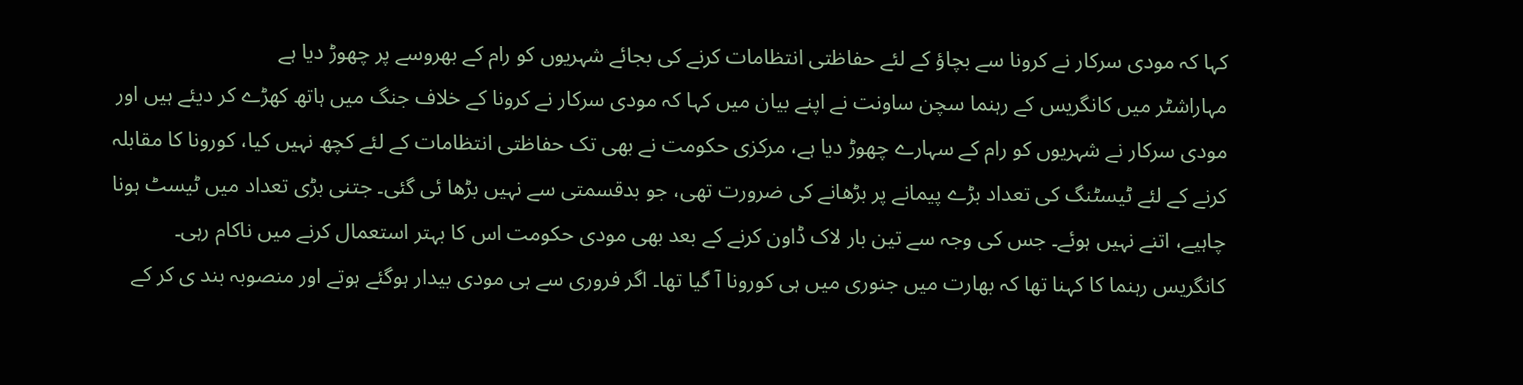کہا کہ مودی سرکار نے کرونا سے بچاؤ کے لئے حفاظتی انتظامات کرنے کی بجائے شہریوں کو رام کے بھروسے پر چھوڑ دیا ہے
مہاراشٹر میں کانگریس کے رہنما سچن ساونت نے اپنے بیان میں کہا کہ مودی سرکار نے کرونا کے خلاف جنگ میں ہاتھ کھڑے کر دیئے ہیں اور مودی سرکار نے شہریوں کو رام کے سہارے چھوڑ دیا ہے، مرکزی حکومت نے بھی تک حفاظتی انتظامات کے لئے کچھ نہیں کیا، کورونا کا مقابلہ کرنے کے لئے ٹیسٹنگ کی تعداد بڑے پیمانے پر بڑھانے کی ضرورت تھی، جو بدقسمتی سے نہیں بڑھا ئی گئی۔ جتنی بڑی تعداد میں ٹیسٹ ہونا چاہیے، اتنے نہیں ہوئے۔ جس کی وجہ سے تین بار لاک ڈاون کرنے کے بعد بھی مودی حکومت اس کا بہتر استعمال کرنے میں ناکام رہی۔
کانگریس رہنما کا کہنا تھا کہ بھارت میں جنوری میں ہی کورونا آ گیا تھا۔ اگر فروری سے ہی مودی بیدار ہوگئے ہوتے اور منصوبہ بند ی کر کے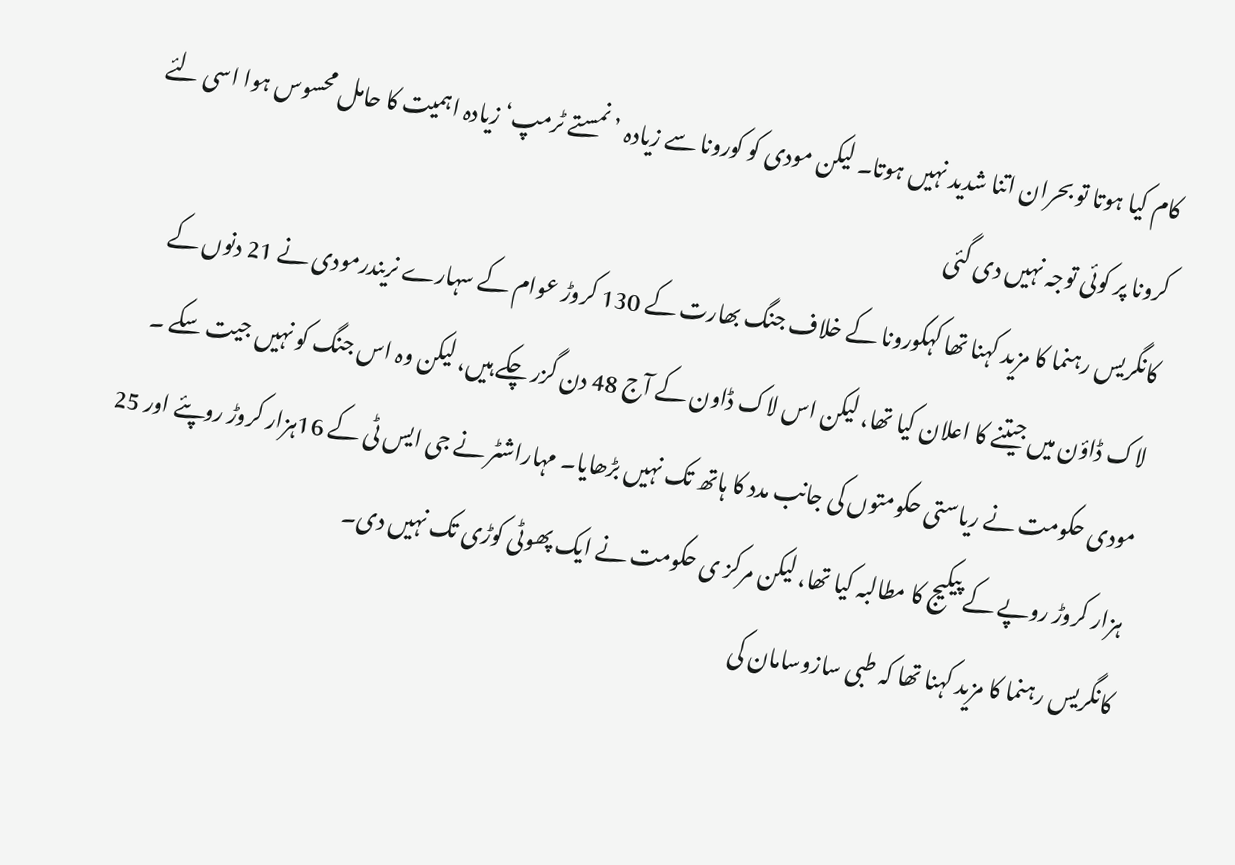کام کیا ہوتا تو بحران اتنا شدید نہیں ہوتا۔ لیکن مودی کو کورونا سے زیادہ ’نمستے ٹرمپ‘ زیادہ اہمیت کا حامل محسوس ہوا اسی لئے کرونا پر کوئی توجہ نہیں دی گئی
کانگریس رہنما کا مزید کہنا تھا کہکورونا کے خلاف جنگ بھارت کے 130 کروڑ عوام کے سہارے نریندرمودی نے 21 دنوں کے لاک ڈاؤن میں جیتنے کا اعلان کیا تھا، لیکن اس لاک ڈاون کے آج 48 دن گزر چکے ہیں، لیکن وہ اس جنگ کو نہیں جیت سکے ۔ مودی حکومت نے ریاستی حکومتوں کی جانب مدد کا ہاتھ تک نہیں بڑھایا۔ مہاراشٹر نے جی ایس ٹی کے 16ہزار کروڑ روپئے اور 25 ہزار کروڑ روپے کے پیکیج کا مطالبہ کیا تھا، لیکن مرکز ی حکومت نے ایک پھوٹی کوڑی تک نہیں دی۔
کانگریس رہنما کا مزید کہنا تھا کہ طبی سازوسامان کی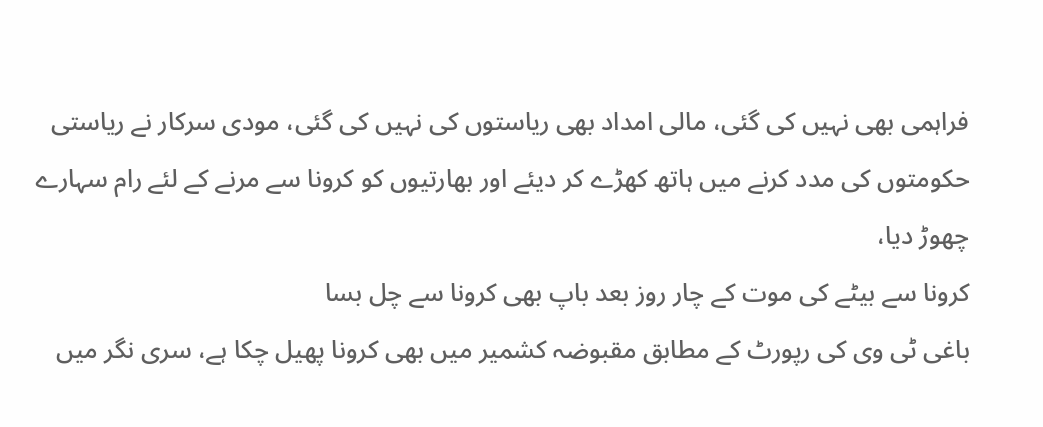فراہمی بھی نہیں کی گئی، مالی امداد بھی ریاستوں کی نہیں کی گئی، مودی سرکار نے ریاستی حکومتوں کی مدد کرنے میں ہاتھ کھڑے کر دیئے اور بھارتیوں کو کرونا سے مرنے کے لئے رام سہارے چھوڑ دیا،
کرونا سے بیٹے کی موت کے چار روز بعد باپ بھی کرونا سے چل بسا
باغی ٹی وی کی رپورٹ کے مطابق مقبوضہ کشمیر میں بھی کرونا پھیل چکا ہے، سری نگر میں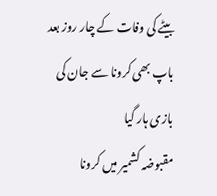بیٹے کی وفات کے چار روز بعد باپ بھی کرونا سے جان کی بازی ہار گیا
مقبوضہ کشمیر میں کرونا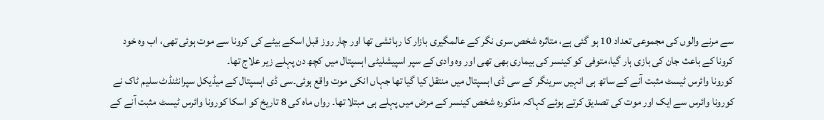سے مرنے والوں کی مجموعی تعداد 10 ہو گئی ہے، متاثرہ شخص سری نگر کے عالمگیری بازار کا رہائشی تھا اور چار روز قبل اسکے بیٹے کی کرونا سے موت ہوئی تھی، اب وہ خود کرونا کے باعث جان کی بازی ہار گیا،متوفی کو کینسر کی بیماری بھی تھی اور وہ وادی کے سپر اسپیشلیٹی اہسپتال میں کچھ دن پہلے زیر علاج تھا۔
کورونا وائرس ٹیسٹ مثبت آنے کے ساتھ ہی انہیں سرینگر کے سی ڈی اہسپتال میں منتقل کیا گیا تھا جہاں انکی موت واقع ہوئی۔سی ڈی اہسپتال کے میڈیکل سپرانٹنڈٹ سلیم ٹاک نے کورونا وائرس سے ایک اور موت کی تصدیق کرتے ہوئے کہاکہ مذکورہ شخص کینسر کے مرض میں پہلے ہی مبتلا تھا۔ رواں ماہ کی 8 تاریخ کو اسکا کورونا وائرس ٹیسٹ مثبت آنے کے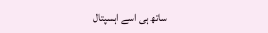ساتھ ہی اسے اہسپتال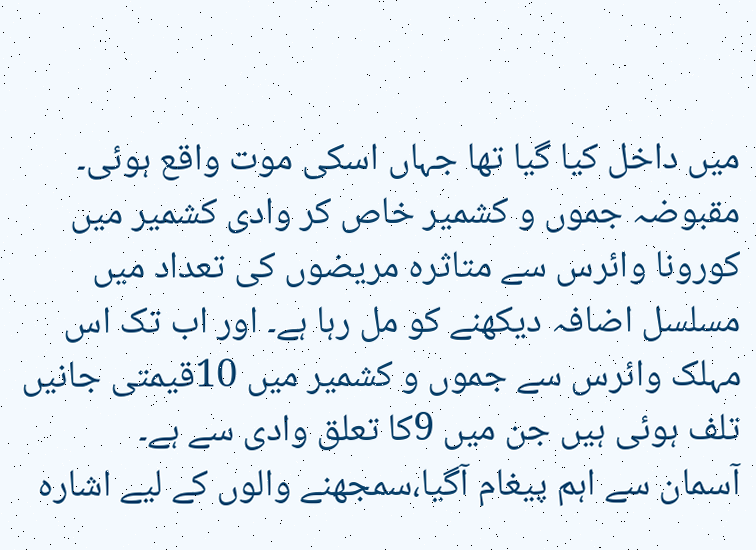میں داخل کیا گیا تھا جہاں اسکی موت واقع ہوئی۔
مقبوضہ جموں و کشمیر خاص کر وادی کشمیر میں کورونا وائرس سے متاثرہ مریضوں کی تعداد میں مسلسل اضافہ دیکھنے کو مل رہا ہے۔ اور اب تک اس مہلک وائرس سے جموں و کشمیر میں 10قیمتی جانیں تلف ہوئی ہیں جن میں 9کا تعلق وادی سے ہے۔
آسمان سے اہم پیغام آگیا،سمجھنے والوں کے لیے اشارہ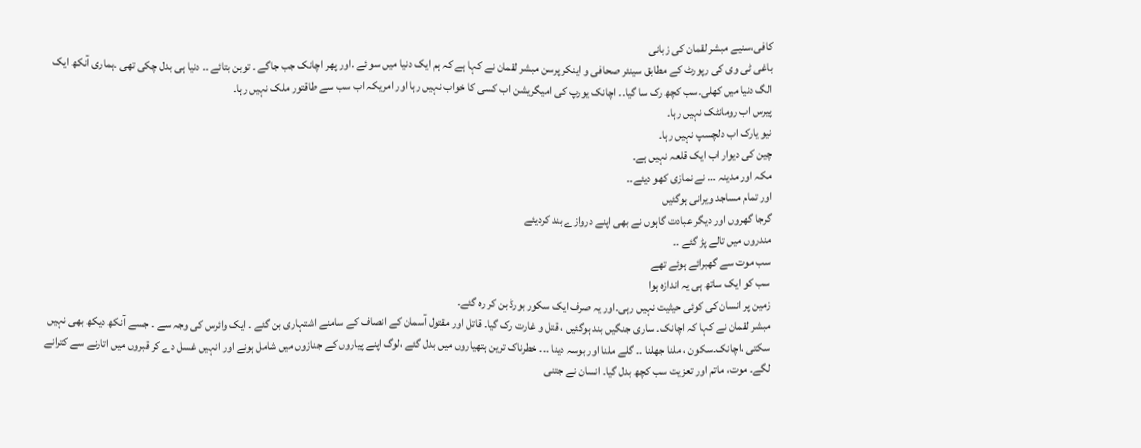کافی،سنیے مبشر لقمان کی زبانی
باغی ٹی وی کی رپورٹ کے مطابق سینئر صحافی و اینکر پرسن مبشر لقمان نے کہا ہے کہ ہم ایک دنیا میں سو ئے .اور پھر اچانک جب جاگے ۔ توبن بتائے ۔۔ دنیا ہی بدل چکی تھی ۔ہماری آنکھ ایک الگ دنیا میں کھلی۔سب کچھ رک سا گیا۔۔ اچانک یورپ کی امیگریشن اب کسی کا خواب نہیں رہا اور امریکہ اب سب سے طاقتور ملک نہیں رہا۔
پیرس اب رومانٹک نہیں رہا۔
نیو یارک اب دلچسپ نہیں رہا۔
چین کی دیوار اب ایک قلعہ نہیں ہے۔
مکہ اور مدینہ … نے نمازی کھو دیئے۔۔
اور تمام مساجد ویرانی ہوگئیں
گرجا گھروں اور دیگر عبادت گاہوں نے بھی اپنے دروازے بند کردیئے
مندروں میں تالے پڑ گئے ۔۔
سب موت سے گھبرائے ہوئے تھے
سب کو ایک ساتھ ہی یہ اندازہ ہوا
زمین پر انسان کی کوئی حیثیت نہیں رہی۔اور یہ صرف ایک سکور بورڈ بن کر رہ گئے۔
مبشر لقمان نے کہا کہ اچانک۔ ساری جنگیں بند ہوگئیں ، قتل و غارت رک گیا۔ قاتل اور مقتول آسمان کے انصاف کے سامنے اشتہاری بن گئے ۔ ایک وائرس کی وجہ سے ۔ جسے آنکھ دیکھ بھی نہیں سکتی ،اچانک۔سکون ، ملنا جھلنا ۔۔ گلے ملنا اور بوسہ دینا ۔۔۔ خطرناک ترین ہتھیاروں میں بدل گئے ،لوگ اپنے پیاروں کے جنازوں میں شامل ہونے اور انہیں غسل دے کر قبروں میں اتارنے سے کترانے لگے۔ موت، ماتم اور تعزیت سب کچھ بدل گیا۔ انسان نے جتنی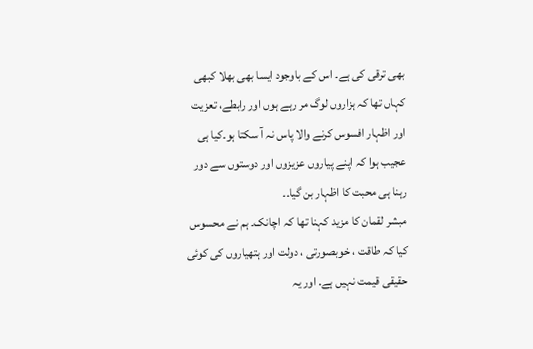بھی ترقی کی ہے۔ اس کے باوجود ایسا بھی بھلا کبھی کہاں تھا کہ ہزاروں لوگ مر رہے ہوں اور رابطے، تعزیت اور اظہار افسوس کرنے والا پاس نہ آ سکتا ہو۔کیا ہی عجیب ہوا کہ اپنے پیاروں عزیزوں اور دوستوں سے دور رہنا ہی محبت کا اظہار بن گیا۔۔
مبشر لقمان کا مزید کہنا تھا کہ اچانک۔ ہم نے محسوس کیا کہ طاقت ، خوبصورتی ، دولت اور ہتھیاروں کی کوئی حقیقی قیمت نہیں ہے. اور یہ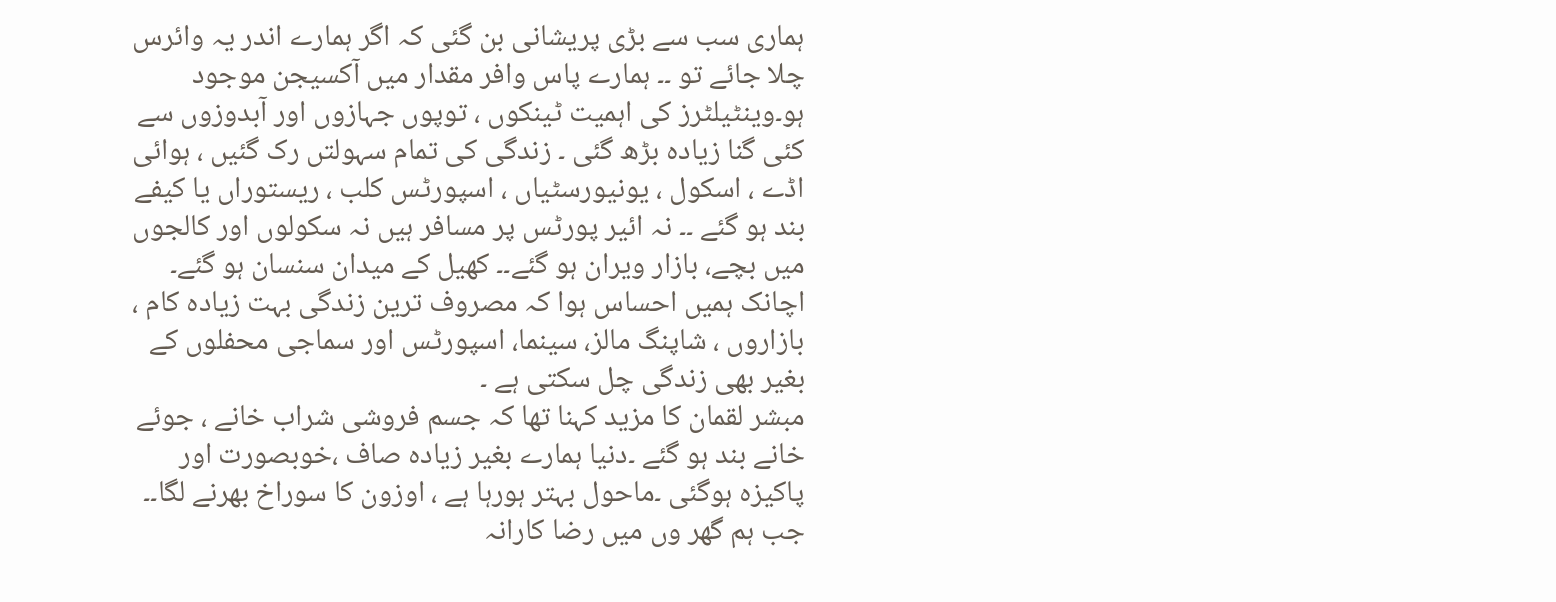ہماری سب سے بڑی پریشانی بن گئی کہ اگر ہمارے اندر یہ وائرس چلا جائے تو ۔۔ ہمارے پاس وافر مقدار میں آکسیجن موجود ہو۔وینٹیلٹرز کی اہمیت ٹینکوں ، توپوں جہازوں اور آبدوزوں سے کئی گنا زیادہ بڑھ گئی ۔ زندگی کی تمام سہولتں رک گئیں ، ہوائی اڈے ، اسکول ، یونیورسٹیاں ، اسپورٹس کلب ، ریستوراں یا کیفے بند ہو گئے ۔۔ نہ ائیر پورٹس پر مسافر ہیں نہ سکولوں اور کالجوں میں بچے، بازار ویران ہو گئے۔۔ کھیل کے میدان سنسان ہو گئے۔ اچانک ہمیں احساس ہوا کہ مصروف ترین زندگی بہت زیادہ کام ، بازاروں ، شاپنگ مالز، سینما، اسپورٹس اور سماجی محفلوں کے بغیر بھی زندگی چل سکتی ہے ۔
مبشر لقمان کا مزید کہنا تھا کہ جسم فروشی شراب خانے ، جوئے خانے بند ہو گئے ۔دنیا ہمارے بغیر زیادہ صاف ،خوبصورت اور پاکیزہ ہوگئی ۔ماحول بہتر ہورہا ہے ، اوزون کا سوراخ بھرنے لگا۔۔ جب ہم گھر وں میں رضا کارانہ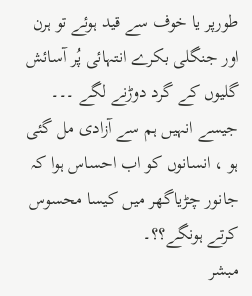طورپر یا خوف سے قید ہوئے تو ہرن اور جنگلی بکرے انتہائی پُر آسائش گلیوں کے گرد دوڑنے لگے ۔۔۔ جیسے انہیں ہم سے آزادی مل گئی ہو ، انسانوں کو اب احساس ہوا کہ جانور چڑیاگھر میں کیسا محسوس کرتے ہونگے؟؟۔
مبشر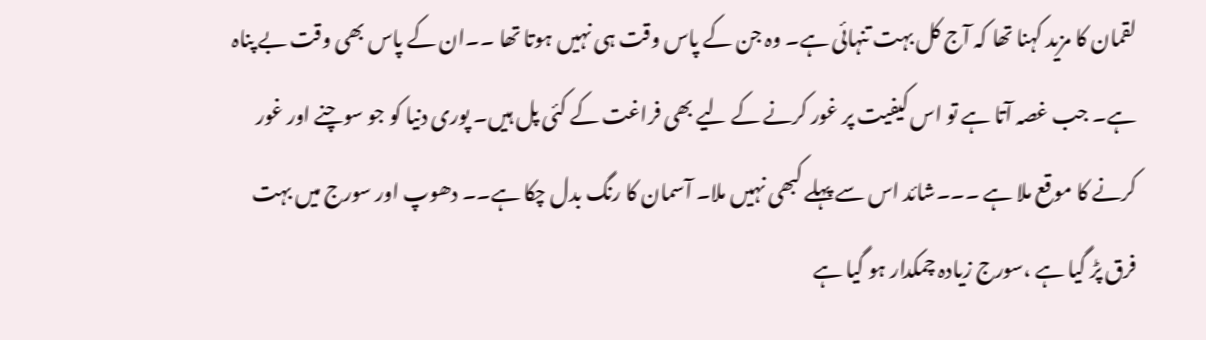لقمان کا مزید کہنا تھا کہ آج کل بہت تنہائی ہے۔ وہ جن کے پاس وقت ہی نہیں ہوتا تھا ۔۔ان کے پاس بھی وقت بے پناہ ہے۔ جب غصہ آتا ہے تو اس کیفیت پر غور کرنے کے لیے بھی فراغت کے کئی پل ہیں۔ پوری دنیا کو جو سوچنے اور غور کرنے کا موقع ملا ہے ۔۔۔شائد اس سے پہلے کبھی نہیں ملا۔ آسمان کا رنگ بدل چکا ہے۔۔ دھوپ اور سورج میں بہت فرق پڑ گیا ہے ،سورج زیادہ چمکدار ہو گیا ہے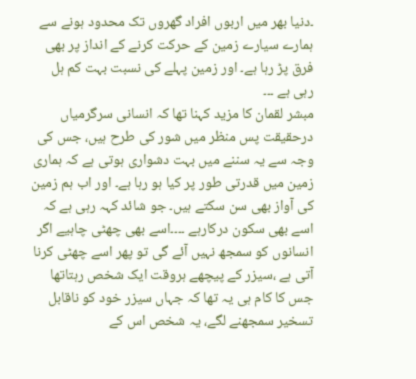۔دنیا بھر میں اربوں افراد گھروں تک محدود ہونے سے ہمارے سیارے زمین کے حرکت کرنے کے انداز پر بھی فرق پڑ رہا ہے۔ اور زمین پہلے کی نسبت بہت کم ہل رہی ہے ۔۔۔
مبشر لقمان کا مزید کہنا تھا کہ انسانی سرگرمیاں درحقیقت پس منظر میں شور کی طرح ہیں، جس کی وجہ سے یہ سننے میں بہت دشواری ہوتی ہے کہ ہماری زمین میں قدرتی طور پر کیا ہو رہا ہے۔ اور اب ہم زمین کی آواز بھی سن سکتے ہیں۔ جو شائد کہہ رہی ہے کہ اسے بھی سکون درکارہے ۔۔۔۔اسے بھی چھٹی چاہیے اگر انسانوں کو سمجھ نہیں آئے گی تو پھر اسے چھٹی کرنا آتی ہے ،سیزر کے پیچھے ہروقت ایک شخص رہتاتھا جس کا کام ہی یہ تھا کہ جہاں سیزر خود کو ناقابل تسخیر سمجھنے لگے، یہ شخص اس کے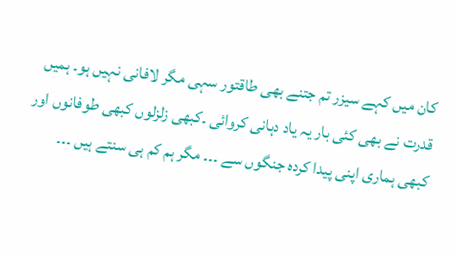کان میں کہے سیزر تم جتنے بھی طاقتور سہی مگر لافانی نہیں ہو۔ ہمیں قدرت نے بھی کئی بار یہ یاد دہانی کروائی ۔کبھی زلزلوں کبھی طوفانوں اور کبھی ہماری اپنی پیدا کردہ جنگوں سے ۔۔۔ مگر ہم کم ہی سنتے ہیں ۔۔۔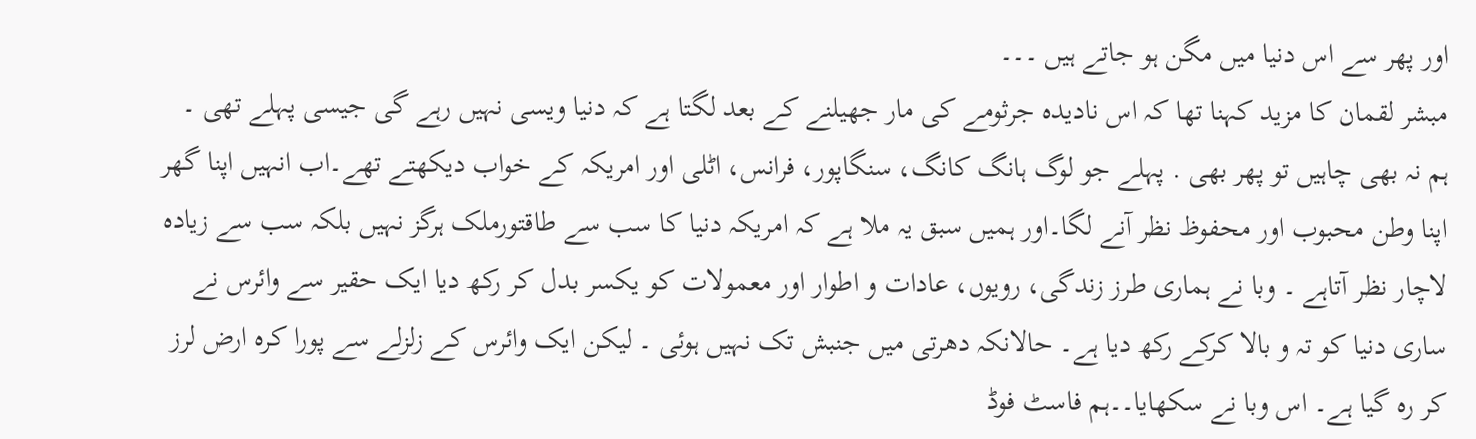اور پھر سے اس دنیا میں مگن ہو جاتے ہیں ۔۔۔
مبشر لقمان کا مزید کہنا تھا کہ اس نادیدہ جرثومے کی مار جھیلنے کے بعد لگتا ہے کہ دنیا ویسی نہیں رہے گی جیسی پہلے تھی ۔ ہم نہ بھی چاہیں تو پھر بھی . پہلے جو لوگ ہانگ کانگ، سنگاپور، فرانس، اٹلی اور امریکہ کے خواب دیکھتے تھے۔اب انہیں اپنا گھر اپنا وطن محبوب اور محفوظ نظر آنے لگا۔اور ہمیں سبق یہ ملا ہے کہ امریکہ دنیا کا سب سے طاقتورملک ہرگز نہیں بلکہ سب سے زیادہ لاچار نظر آتاہے ۔ وبا نے ہماری طرز زندگی، رویوں، عادات و اطوار اور معمولات کو یکسر بدل کر رکھ دیا ایک حقیر سے وائرس نے ساری دنیا کو تہ و بالا کرکے رکھ دیا ہے۔ حالانکہ دھرتی میں جنبش تک نہیں ہوئی ۔ لیکن ایک وائرس کے زلزلے سے پورا کرہ ارض لرز کر رہ گیا ہے۔ اس وبا نے سکھایا۔۔ہم فاسٹ فوڈ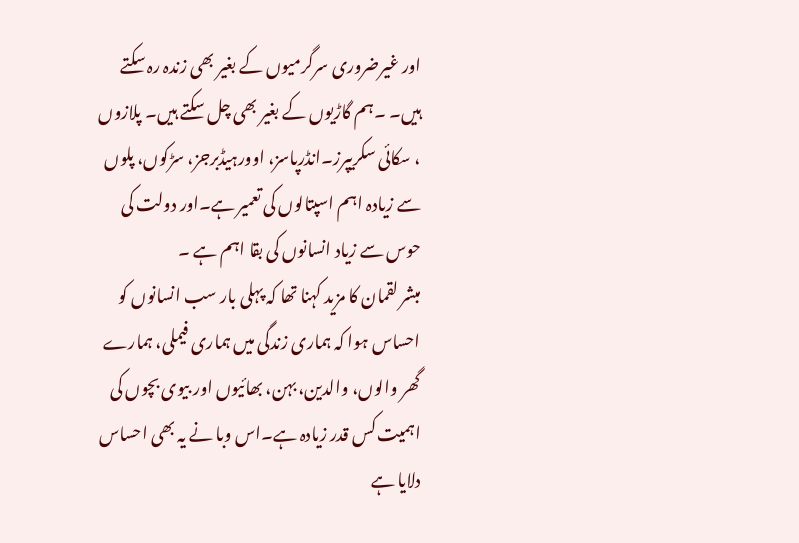اور غیرضروری سرگرمیوں کے بغیر بھی زندہ رہ سکتے ہیں۔ ۔ہم گاڑیوں کے بغیر بھی چل سکتے ہیں۔ پلازوں ، سکائی سکریپرز۔انڈرپاسز، اوورہیڈبرجز، سڑکوں، پلوں سے زیادہ اہم اسپتالوں کی تعمیر ہے۔اور دولت کی حوس سے زیاد انسانوں کی بقا اہم ہے ۔
مبشر لقمان کا مزید کہنا تھا کہ پہلی بار سب انسانوں کو احساس ہوا کہ ہماری زندگی میں ہماری فیملی، ہمارے گھر والوں، والدین، بہن، بھائیوں اور بیوی بچوں کی اہمیت کس قدر زیادہ ہے۔اس وبا نے یہ بھی احساس دلایا ہے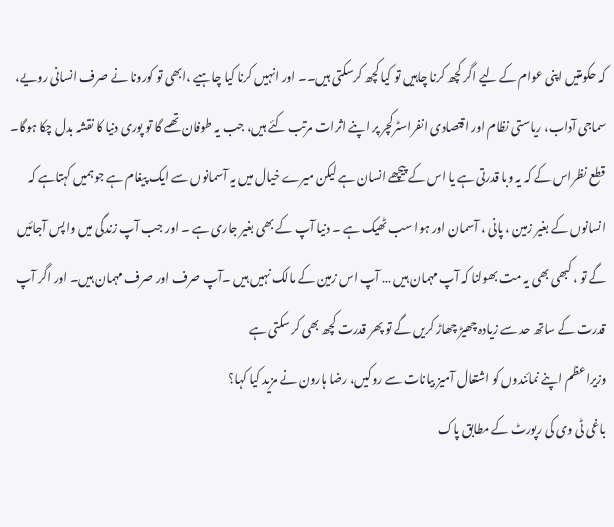کہ حکومتیں اپنی عوام کے لیے اگر کچھ کرنا چاہیں تو کیا کچھ کرسکتی ہیں۔۔ اور انہیں کرنا کیا چاہیے ،ابھی تو کورونا نے صرف انسانی رویے، سماجی آداب، ریاستی نظام اور اقتصادی انفراسٹرکچر پر اپنے اثرات مرتب کئے ہیں، جب یہ طوفان تھمے گا تو پوری دنیا کا نقشہ بدل چکا ہوگا۔ قطع نظراس کے کہ یہ وبا قدرتی ہے یا اس کے پیچھے انسان ہے لیکن میرے خیال میں یہ آسمانوں سے ایک پیغام ہے جوہمیں کہتاہے کہ انسانوں کے بغیر زمین ، پانی ، آسمان اور ہوا سب ٹھیک ہے ۔ دنیا آپ کے بھی بغیر جاری ہے ۔ اور جب آپ زندگی میں واپس آجائیں گے تو ، کبھی بھی یہ مت بھولنا کہ آپ مہمان ہیں … آپ اس زمین کے مالک نہیں ہیں ۔آپ صرف اور صرف مہمان ہیں۔ اور اگر آپ قدرت کے ساتھ حد سے زیادہ چھیڑ چھاڑ کریں گے تو پھر قدرت کچھ بھی کر سکتی ہے
وزیراعظم اپنے نمائندوں کو اشتعال آمیز بیانات سے روکیں، رضا ہارون نے مزید کیا کہا؟
باغی ٹی وی کی رپورٹ کے مطابق پاک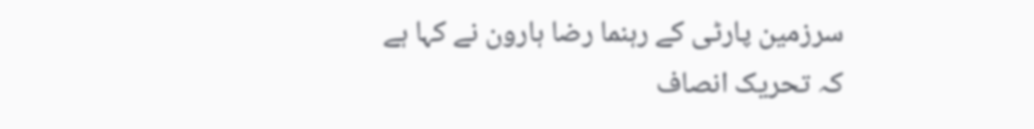سرزمین پارٹی کے رہنما رضا ہارون نے کہا ہے کہ تحریک انصاف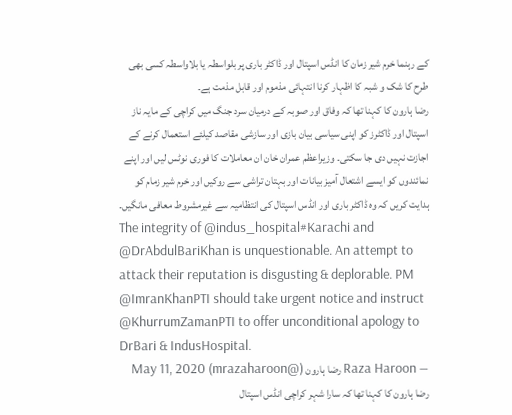کے رہنما خرم شیر زمان کا انڈس اسپتال اور ڈاکٹر باری پر بلواسطہ یا بلاواسطہ کسی بھی طرح کا شک و شبہ کا اظہار کرنا انتہائی مذموم اور قابل مذمت ہے۔
رضا ہارون کا کہنا تھا کہ وفاق اور صوبہ کے درمیان سرد جنگ میں کراچی کے مایہ ناز اسپتال اور ڈاکٹرز کو اپنی سیاسی بیان بازی اور سازشی مقاصد کیلئے استعمال کرنے کے اجازت نہیں دی جا سکتی۔ وزیراعظم عمران خان ان معاملات کا فوری نوٹس لیں اور اپنے نمائندوں کو ایسے اشتعال آمیز بیانات اور بہتان تراشی سے روکیں اور خرم شیر زمام کو ہدایت کریں کہ وہ ڈاکٹر باری اور انڈس اسپتال کی انتظامیہ سے غیرمشروط معافی مانگیں۔
The integrity of @indus_hospital#Karachi and @DrAbdulBariKhan is unquestionable. An attempt to attack their reputation is disgusting & deplorable. PM @ImranKhanPTI should take urgent notice and instruct @KhurrumZamanPTI to offer unconditional apology to DrBari & IndusHospital.
— Raza Haroon رضا ہارون (@mrazaharoon) May 11, 2020
رضا ہارون کا کہنا تھا کہ سارا شہر کراچی انڈس اسپتال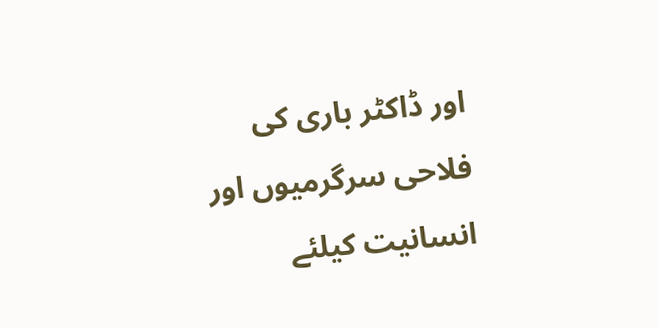اور ڈاکٹر باری کی فلاحی سرگرمیوں اور انسانیت کیلئے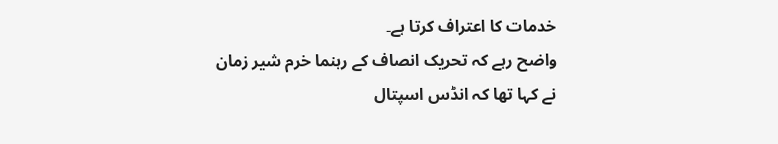خدمات کا اعتراف کرتا ہے۔
واضح رہے کہ تحریک انصاف کے رہنما خرم شیر زمان نے کہا تھا کہ انڈس اسپتال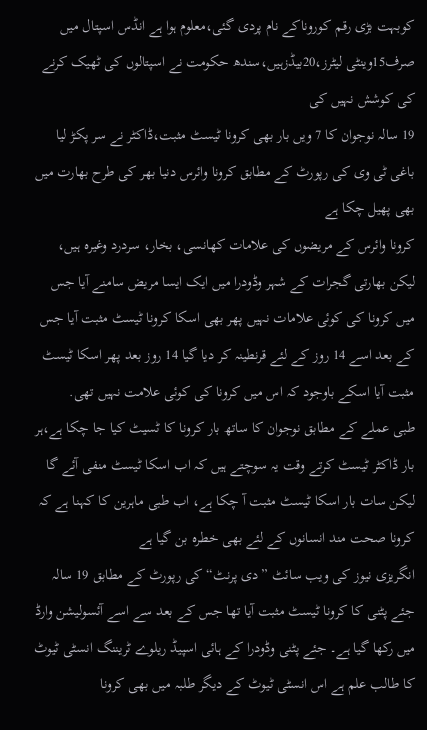کوبہت بڑی رقم کوروناکے نام پردی گئی،معلوم ہوا ہے انڈس اسپتال میں صرف15وینٹی لیٹرز،20بیڈزہیں،سندھ حکومت نے اسپتالوں کی ٹھیک کرنے کی کوشش نہیں کی
19 سالہ نوجوان کا 7 ویں بار بھی کرونا ٹیسٹ مثبت،ڈاکٹر نے سر پکڑ لیا
باغی ٹی وی کی رپورٹ کے مطابق کرونا وائرس دنیا بھر کی طرح بھارت میں بھی پھیل چکا ہے
کرونا وائرس کے مریضوں کی علامات کھانسی، بخار، سردرد وغیرہ ہیں، لیکن بھارتی گجرات کے شہر وڈودرا میں ایک ایسا مریض سامنے آیا جس میں کرونا کی کوئی علامات نہیں پھر بھی اسکا کرونا ٹیسٹ مثبت آیا جس کے بعد اسے 14 روز کے لئے قرنطینہ کر دیا گیا 14 روز بعد پھر اسکا ٹیسٹ مثبت آیا اسکے باوجود کہ اس میں کرونا کی کوئی علامت نہیں تھی.
طبی عملے کے مطابق نوجوان کا ساتھ بار کرونا کا ٹسیٹ کیا جا چکا ہے،ہر بار ڈاکٹر ٹیسٹ کرتے وقت یہ سوچتے ہیں کہ اب اسکا ٹیسٹ منفی آئے گا لیکن سات بار اسکا ٹیسٹ مثبت آ چکا ہے، اب طبی ماہرین کا کہنا ہے کہ کرونا صحت مند انسانوں کے لئے بھی خطرہ بن گیا ہے
انگریزی نیوز کی ویب سائٹ ”دی پرنٹ“ کی رپورٹ کے مطابق 19 سالہ جئے پٹنی کا کرونا ٹیسٹ مثبت آیا تھا جس کے بعد سے اسے آئسولیشن وارڈ میں رکھا گیا ہے۔ جئے پٹنی وڈودرا کے ہائی اسپیڈ ریلوے ٹریننگ انسٹی ٹیوٹ کا طالب علم ہے اس انسٹی ٹیوٹ کے دیگر طلبہ میں بھی کرونا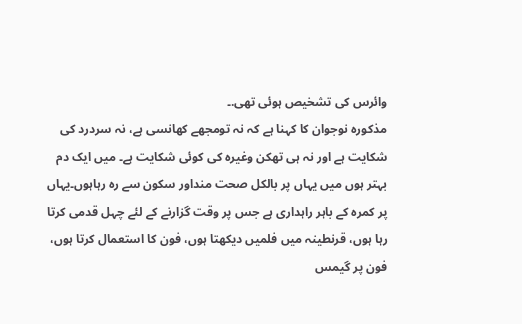وائرس کی تشخیص ہوئی تھی.۔
مذکورہ نوجوان کا کہنا ہے کہ نہ تومجھے کھانسی ہے، نہ سردرد کی شکایت ہے اور نہ ہی تھکن وغیرہ کی کوئی شکایت ہے۔ میں ایک دم بہتر ہوں میں یہاں پر بالکل صحت منداور سکون سے رہ رہاہوں۔یہاں پر کمرہ کے باہر راہداری ہے جس پر وقت گزارنے کے لئے چہل قدمی کرتا رہا ہوں، قرنطینہ میں فلمیں دیکھتا ہوں، فون کا استعمال کرتا ہوں، فون پر گیمس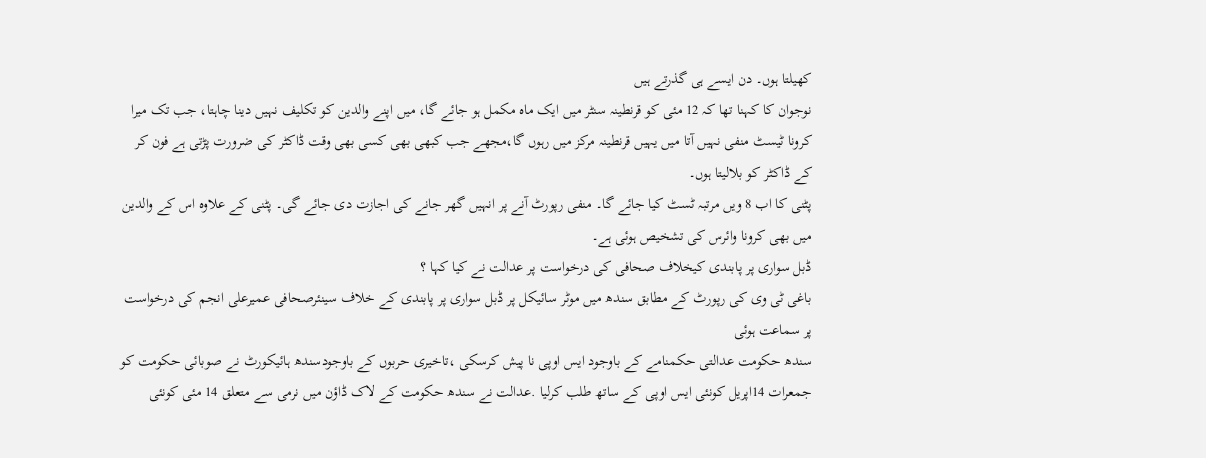کھیلتا ہوں۔ دن ایسے ہی گذرتے ہیں
نوجوان کا کہنا تھا کہ 12 مئی کو قرنطینہ سنٹر میں ایک ماہ مکمل ہو جائے گا، میں اپنے والدین کو تکلیف نہیں دینا چاہتا، جب تک میرا کرونا ٹیسٹ منفی نہیں آتا میں یہیں قرنطینہ مرکز میں رہوں گا،مجھے جب کبھی بھی کسی بھی وقت ڈاکٹر کی ضرورت پڑتی ہے فون کر کے ڈاکٹر کو بلالیتا ہوں۔
پٹنی کا اب 8 ویں مرتبہ ٹسٹ کیا جائے گا۔ منفی رپورٹ آنے پر انہیں گھر جانے کی اجازت دی جائے گی۔ پٹنی کے علاوہ اس کے والدین میں بھی کرونا وائرس کی تشخیص ہوئی ہے۔
ڈبل سواری پر پابندی کیخلاف صحافی کی درخواست پر عدالت نے کیا کہا ؟
باغی ٹی وی کی رپورٹ کے مطابق سندھ میں موٹر سائیکل پر ڈبل سواری پر پابندی کے خلاف سینئرصحافی عمیرعلی انجم کی درخواست پر سماعت ہوئی
سندھ حکومت عدالتی حکمنامے کے باوجود ایس اوپی نا پیش کرسکی ،تاخیری حربوں کے باوجودسندھ ہائیکورٹ نے صوبائی حکومت کو جمعرات 14اپریل کونئی ایس اوپی کے ساتھ طلب کرلیا .عدالت نے سندھ حکومت کے لاک ڈاؤن میں نرمی سے متعلق 14 مئی کونئی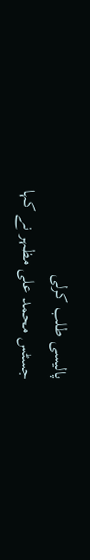پالیسی طلب کرلی
جسٹس محمد علی مظہر نے کہا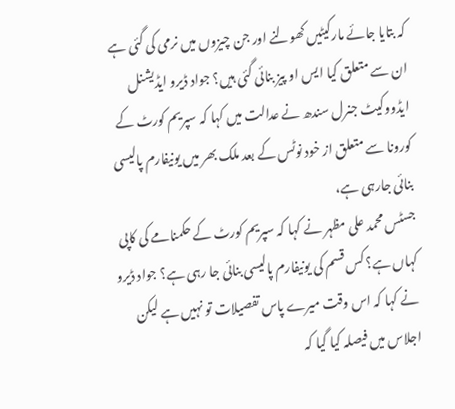کہ بتایا جائے مارکیٹیں کھولنے اور جن چیزوں میں نرمی کی گئی ہے ان سے متعلق کیا ایس او پیز بنائی گئی ہیں؟ جواد ڈیرو ایڈیشنل ایڈووکیٹ جنرل سندھ نے عدالت میں کہا کہ سپریم کورٹ کے کورونا سے متعلق از خود نوٹس کے بعد ملک بھر میں یونیفارم پالیسی بنائی جارہی ہے،
جسٹس محمد علی مظہر نے کہا کہ سپریم کورٹ کے حکمنامے کی کاپی کہاں ہے؟ کس قسم کی یونیفارم پالیسی بنائی جا رہی ہے؟ جواد ڈیرو نے کہا کہ اس وقت میرے پاس تفصیلات تو نہیں ہے لیکن اجلاس میں فیصلہ کیا گیا کہ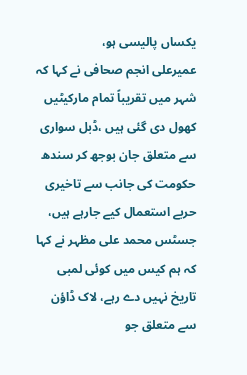یکساں پالیسی ہو،
عمیرعلی انجم صحافی نے کہا کہ شہر میں تقریباً تمام مارکیٹیں کھول دی گئی ہیں ،ڈبل سواری سے متعلق جان بوجھ کر سندھ حکومت کی جانب سے تاخیری حربے استعمال کیے جارہے ہیں،
جسٹس محمد علی مظہر نے کہا کہ ہم کیس میں کوئی لمبی تاریخ نہیں دے رہے، لاک ڈاؤن سے متعلق جو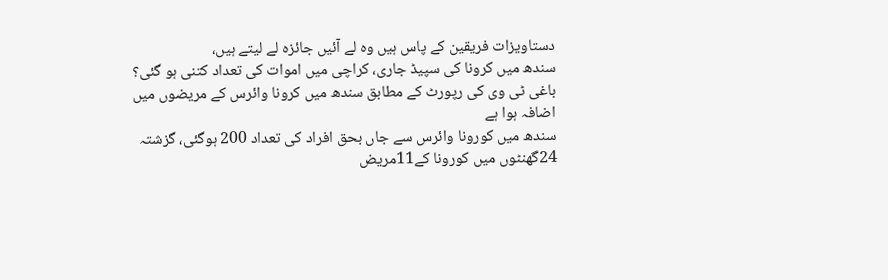دستاویزات فریقین کے پاس ہیں وہ لے آئیں جائزہ لے لیتے ہیں،
سندھ میں کرونا کی سپیڈ جاری، کراچی میں اموات کی تعداد کتنی ہو گئی؟
باغی ٹی وی کی رپورٹ کے مطابق سندھ میں کرونا وائرس کے مریضوں میں اضافہ ہوا ہے
سندھ میں کورونا وائرس سے جاں بحق افراد کی تعداد 200 ہوگئی، گزشتہ 24گھنٹوں میں کورونا کے11مریض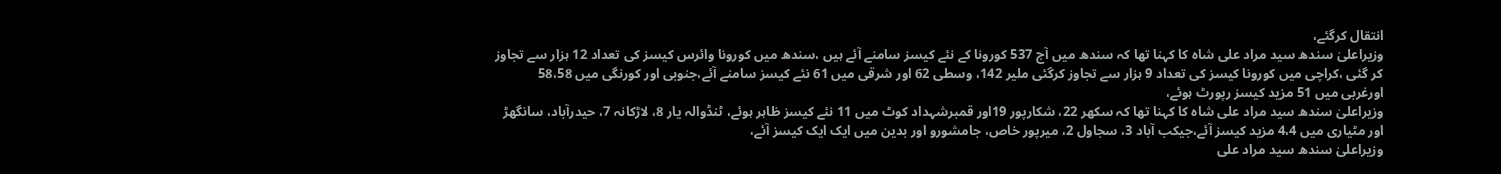انتقال کرگئے،
وزیراعلیٰ سندھ سید مراد علی شاہ کا کہنا تھا کہ سندھ میں آج 537 کورونا کے نئے کیسز سامنے آئے ہیں ،سندھ میں کورونا وائرس کیسز کی تعداد 12 ہزار سے تجاوز کر گئی ،کراچی میں کورونا کیسز کی تعداد 9 ہزار سے تجاوز کرگئی ملیر 142، وسطی 62 اور شرقی میں 61 نئے کیسز سامنے آئے،جنوبی اور کورنگی میں 58،58 اورغربی میں 51 مزید کیسز رپورٹ ہوئے،
وزیراعلیٰ سندھ سید مراد علی شاہ کا کہنا تھا کہ سکھر 22، شکارپور 19اور قمبرشہداد کوٹ میں 11 نئے کیسز ظاہر ہوئے، ٹنڈوالہ یار 8، لاڑکانہ 7، حیدرآباد، سانگھڑ اور مٹیاری میں 4،4 مزید کیسز آئے،جیکب آباد 3، سجاول 2، میرپور خاص، جامشورو اور بدین میں ایک ایک کیسز آئے،
وزیراعلیٰ سندھ سید مراد علی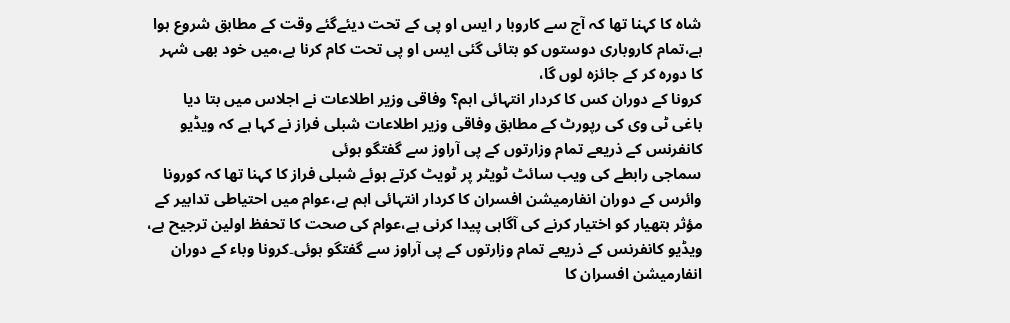شاہ کا کہنا تھا کہ آج سے کاروبا ر ایس او پی کے تحت دیئےگئے وقت کے مطابق شروع ہوا ہے،تمام کاروباری دوستوں کو بتائی گئی ایس او پی تحت کام کرنا ہے،میں خود بھی شہر کا دورہ کر کے جائزہ لوں گا،
کرونا کے دوران کس کا کردار انتہائی اہم؟ وفاقی وزیر اطلاعات نے اجلاس میں بتا دیا
باغی ٹی وی کی رپورٹ کے مطابق وفاقی وزیر اطلاعات شبلی فراز نے کہا ہے کہ ویڈیو کانفرنس کے ذریعے تمام وزارتوں کے پی آراوز سے گفتگو ہوئی
سماجی رابطے کی ویب سائٹ ٹویٹر پر ٹویٹ کرتے ہوئے شبلی فراز کا کہنا تھا کہ کورونا وائرس کے دوران انفارمیشن افسران کا کردار انتہائی اہم ہے،عوام میں احتیاطی تدابیر کے مؤثر ہتھیار کو اختیار کرنے کی آگاہی پیدا کرنی ہے،عوام کی صحت کا تحفظ اولین ترجیح ہے،
ویڈیو کانفرنس کے ذریعے تمام وزارتوں کے پی آراوز سے گفتگو ہوئی۔کرونا وباء کے دوران انفارمیشن افسران کا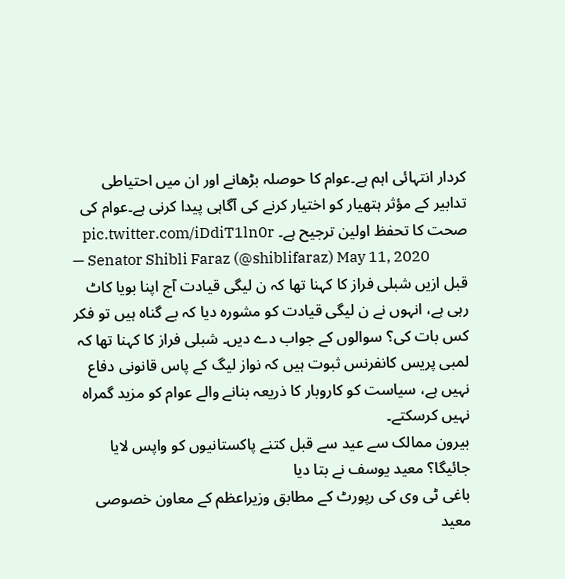کردار انتہائی اہم ہے۔عوام کا حوصلہ بڑھانے اور ان میں احتیاطی تدابیر کے مؤثر ہتھیار کو اختیار کرنے کی آگاہی پیدا کرنی ہے۔عوام کی صحت کا تحفظ اولین ترجیح ہے۔ pic.twitter.com/iDdiT1ln0r
— Senator Shibli Faraz (@shiblifaraz) May 11, 2020
قبل ازیں شبلی فراز کا کہنا تھا کہ ن لیگی قیادت آج اپنا بویا کاٹ رہی ہے، انہوں نے ن لیگی قیادت کو مشورہ دیا کہ بے گناہ ہیں تو فکر کس بات کی؟ سوالوں کے جواب دے دیں۔ شبلی فراز کا کہنا تھا کہ لمبی پریس کانفرنس ثبوت ہیں کہ نواز لیگ کے پاس قانونی دفاع نہیں ہے، سیاست کو کاروبار کا ذریعہ بنانے والے عوام کو مزید گمراہ نہیں کرسکتے۔
بیرون ممالک سے عید سے قبل کتنے پاکستانیوں کو واپس لایا جائیگا؟ معید یوسف نے بتا دیا
باغی ٹی وی کی رپورٹ کے مطابق وزیراعظم کے معاون خصوصی معید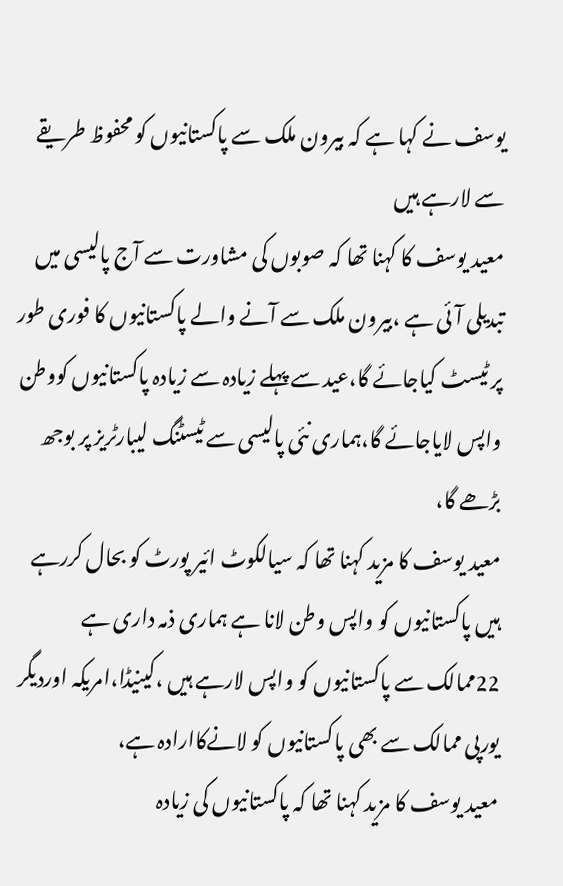یوسف نے کہا ہے کہ بیرون ملک سے پاکستانیوں کو محفوظ طریقے سے لارہے ہیں
معید یوسف کا کہنا تھا کہ صوبوں کی مشاورت سے آج پالیسی میں تبدیلی آئی ہے ،بیرون ملک سے آنے والے پاکستانیوں کا فوری طور پر ٹیسٹ کیاجائے گا،عید سے پہلے زیادہ سے زیادہ پاکستانیوں کووطن واپس لایاجائے گا،ہماری نئی پالیسی سے ٹیسٹنگ لیبارٹریز پر بوجھ بڑھے گا،
معید یوسف کا مزید کہنا تھا کہ سیالکوٹ ائیر پورٹ کو بحال کررہے ہیں پاکستانیوں کو واپس وطن لانا ہے ہماری ذمہ داری ہے 22ممالک سے پاکستانیوں کو واپس لارہے ہیں ،کینیڈا،امریکہ اوردیگر یورپی ممالک سے بھی پاکستانیوں کو لانےکاارادہ ہے،
معید یوسف کا مزید کہنا تھا کہ پاکستانیوں کی زیادہ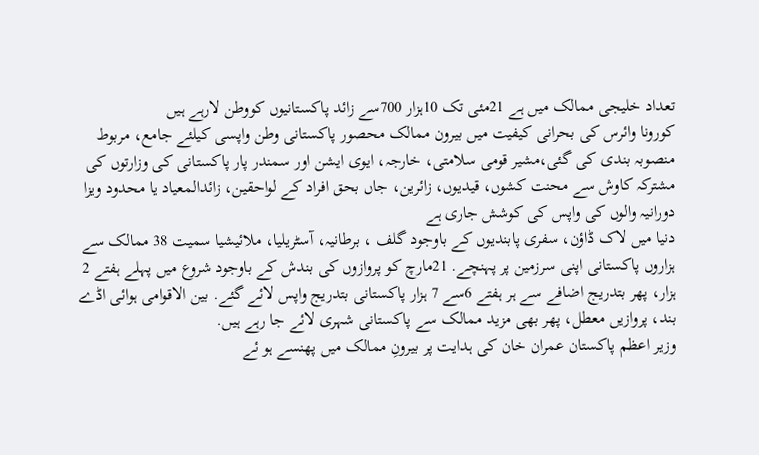تعداد خلیجی ممالک میں ہے 21مئی تک 10ہزار 700سے زائد پاکستانیوں کووطن لارہے ہیں
کورونا وائرس کی بحرانی کیفیت میں بیرون ممالک محصور پاکستانی وطن واپسی کیلئے جامع، مربوط منصوبہ بندی کی گئی،مشیر قومی سلامتی، خارجہ، ایوی ایشن اور سمندر پار پاکستانی کی وزارتوں کی مشترکہ کاوش سے محنت کشوں، قیدیوں، زائرین، جاں بحق افراد کے لواحقین، زائدالمعیاد یا محدود ویزا دورانیہ والوں کی واپس کی کوشش جاری ہے
دنیا میں لاک ڈاؤن، سفری پابندیوں کے باوجود گلف ، برطانیہ، آسٹریلیا، ملائیشیا سمیت 38 ممالک سے ہزاروں پاکستانی اپنی سرزمین پر پہنچے. 21مارچ کو پروازوں کی بندش کے باوجود شروع میں پہلے ہفتے 2 ہزار، پھر بتدریج اضافے سے ہر ہفتے 6سے 7 ہزار پاکستانی بتدریج واپس لائے گئے. بین الاقوامی ہوائی اڈے بند، پروازیں معطل، پھر بھی مزید ممالک سے پاکستانی شہری لائے جا رہے ہیں.
وزیر اعظم پاکستان عمران خان کی ہدایت پر بیرونِ ممالک میں پھنسے ہو ئے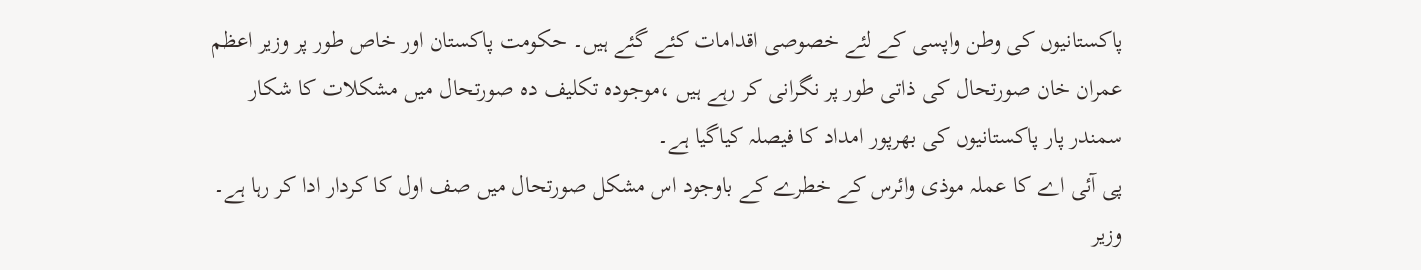پاکستانیوں کی وطن واپسی کے لئے خصوصی اقدامات کئے گئے ہیں۔ حکومت پاکستان اور خاص طور پر وزیر اعظم عمران خان صورتحال کی ذاتی طور پر نگرانی کر رہے ہیں ،موجودہ تکلیف دہ صورتحال میں مشکلات کا شکار سمندر پار پاکستانیوں کی بھرپور امداد کا فیصلہ کیاگیا ہے۔
پی آئی اے کا عملہ موذی وائرس کے خطرے کے باوجود اس مشکل صورتحال میں صف اول کا کردار ادا کر رہا ہے۔ وزیر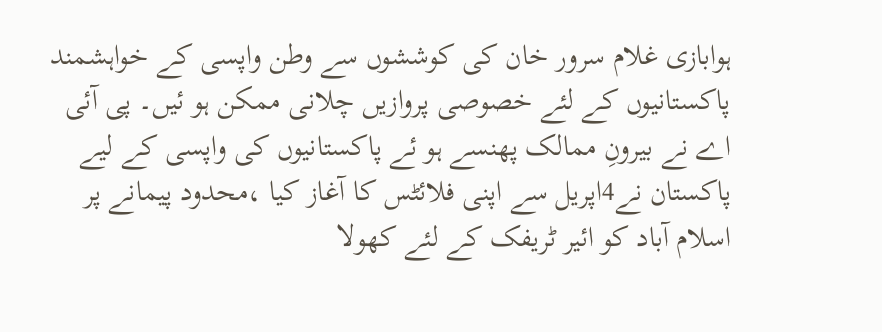ہوابازی غلام سرور خان کی کوششوں سے وطن واپسی کے خواہشمند پاکستانیوں کے لئے خصوصی پروازیں چلانی ممکن ہو ئیں۔ پی آئی اے نے بیرونِ ممالک پھنسے ہو ئے پاکستانیوں کی واپسی کے لیے پاکستان نے4اپریل سے اپنی فلائٹس کا آغاز کیا ،محدود پیمانے پر اسلام آباد کو ائیر ٹریفک کے لئے کھولا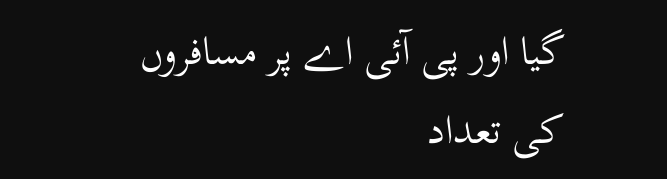گیا اور پی آئی اے پر مسافروں کی تعداد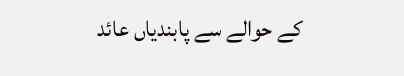کے حوالے سے پابندیاں عائد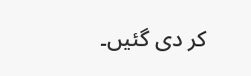کر دی گئیں۔